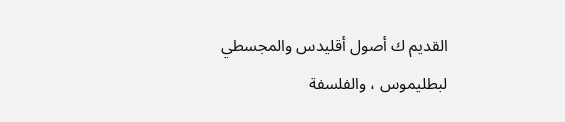القديم ك أصول أقليدس والمجسطي لبطليموس ، والفلسفة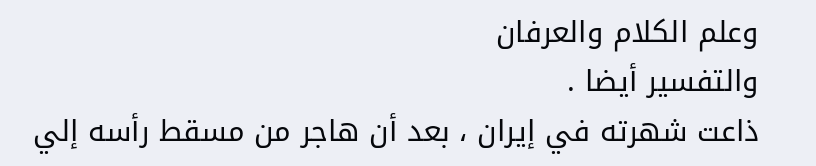وعلم الكلام والعرفان
والتفسير أيضا .
ذاعت شهرته في إيران ، بعد أن هاجر من مسقط رأسه إلي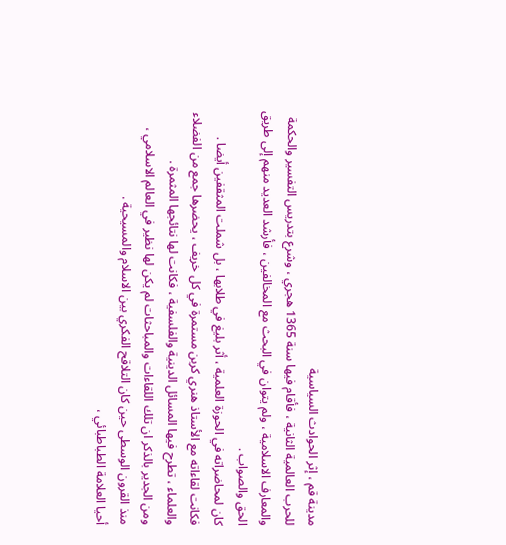مدينة قم ، إثر الحوادث السياسية
للحرب العالمية الثانية ، فأقام فيها سنة 1365 هجري ، وشرع بتدريس التفسير والحكمة
والمعارف الاسلامية ، ولم يتوان في البحث مع المخالفين ، فأرشد العديد منهم إلى طريق
الحق والصواب .
كان لمحاضراته في الحوزة العلمية ، أثر بليغ في طلابها ، بل شملت المثقفين أيضا .
فكانت لقاءاته مع الأستاذ هنري كربن مستمرة في كل خريف ، يحضرها جمع من الفضلاء
والعلماء ، تطرح فيها المسائل الدينية والفلسفية ، فكانت لها نتائجها المثمرة .
ومن الجدير بالذكر ان تلك اللقاءات والمباحثات لم يكن لها نظير في العالم الاسلامي ،
منذ القرون الوسطى حين كان التلاقح الفكري بين الاسلام والمسيحية .
أحيا العلامة الطباطبائي ،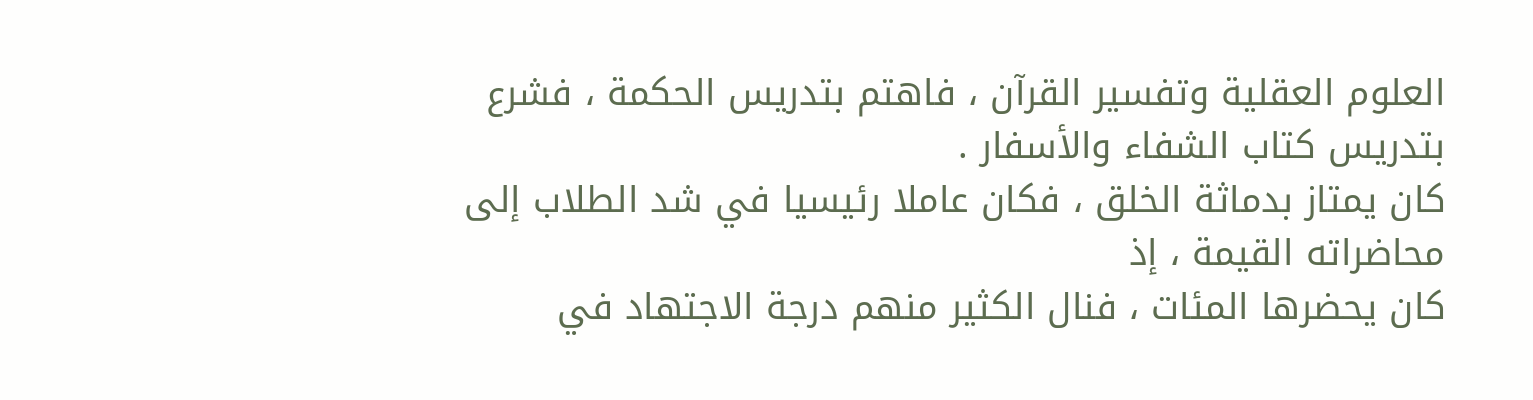العلوم العقلية وتفسير القرآن ، فاهتم بتدريس الحكمة ، فشرع
بتدريس كتاب الشفاء والأسفار .
كان يمتاز بدماثة الخلق ، فكان عاملا رئيسيا في شد الطلاب إلى محاضراته القيمة ، إذ
كان يحضرها المئات ، فنال الكثير منهم درجة الاجتهاد في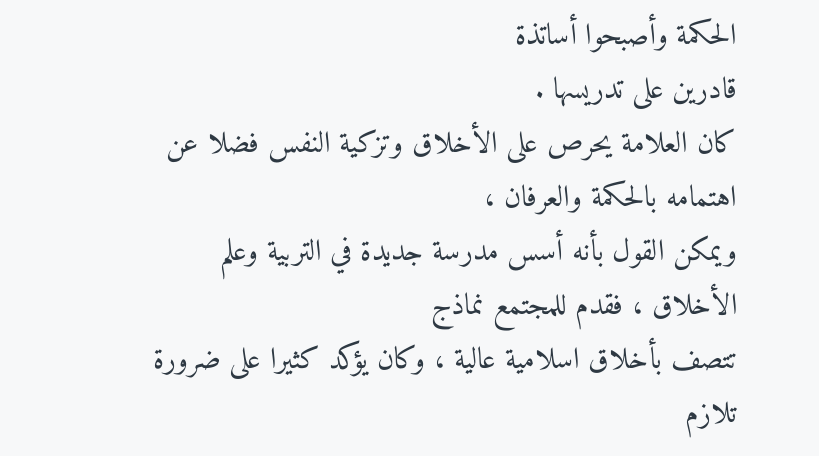الحكمة وأصبحوا أساتذة
قادرين على تدريسها .
كان العلامة يحرص على الأخلاق وتزكية النفس فضلا عن اهتمامه بالحكمة والعرفان ،
ويمكن القول بأنه أسس مدرسة جديدة في التربية وعلم الأخلاق ، فقدم للمجتمع نماذج
تتصف بأخلاق اسلامية عالية ، وكان يؤكد كثيرا على ضرورة تلازم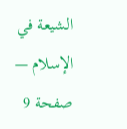الشيعة في الإسلام — صفحة 9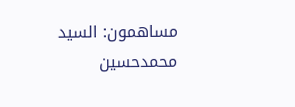مساهمون: السيد محمدحسين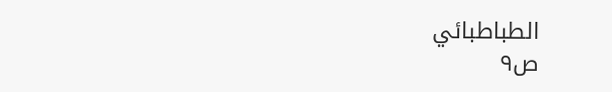الطباطبائي
ص٩